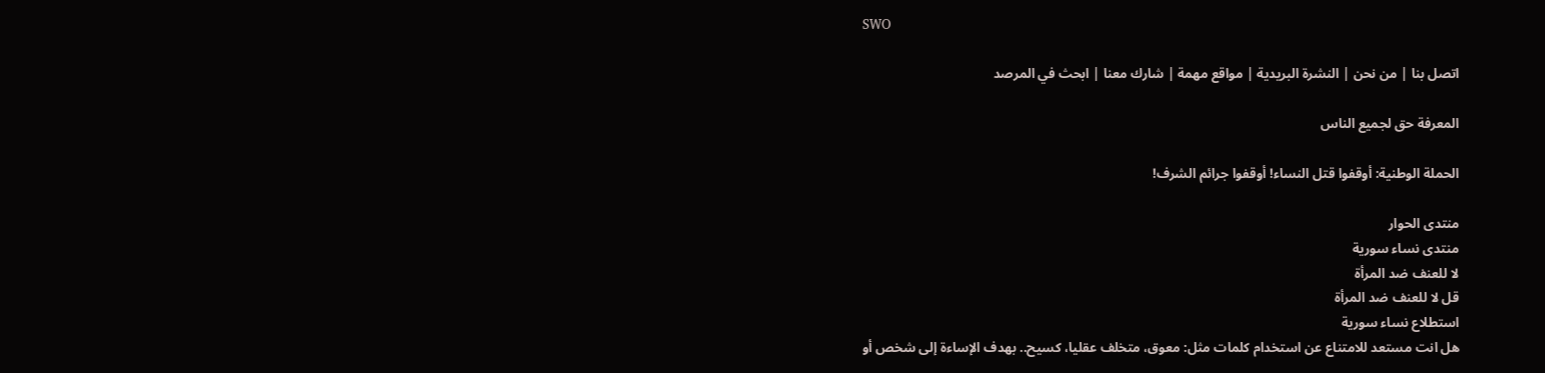SWO

اتصل بنا | من نحن | النشرة البريدية | مواقع مهمة | شارك معنا | ابحث في المرصد

المعرفة حق لجميع الناس

الحملة الوطنية: أوقفوا قتل النساء! أوقفوا جرائم الشرف!

منتدى الحوار
منتدى نساء سورية
لا للعنف ضد المرأة
قل لا للعنف ضد المرأة
استطلاع نساء سورية
هل انت مستعد للامتناع عن استخدام كلمات مثل: معوق، متخلف عقليا، كسيح.. بهدف الإساءة إلى شخص أو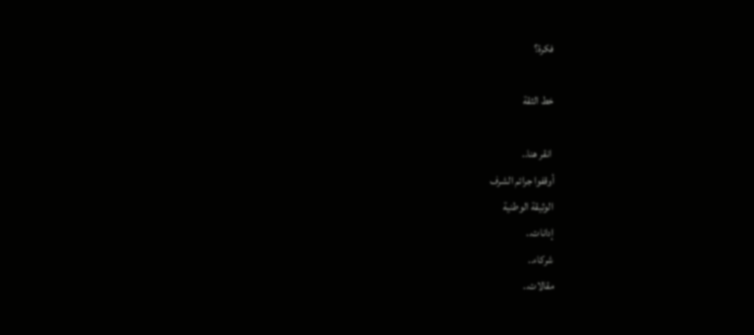فكرة؟

خط الثقة

 انقر هنا..
أوقفوا جرائم الشرف
الوثيقة الوطنية
إدانات..
شركاء..
مقالات..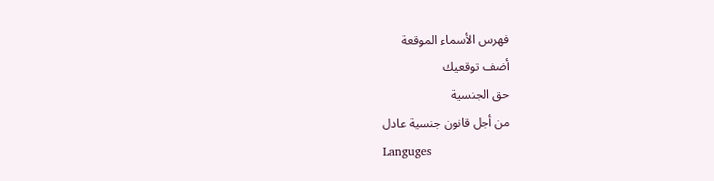فهرس الأسماء الموقعة
أضف توقعيك
حق الجنسية
من أجل قانون جنسية عادل
Languges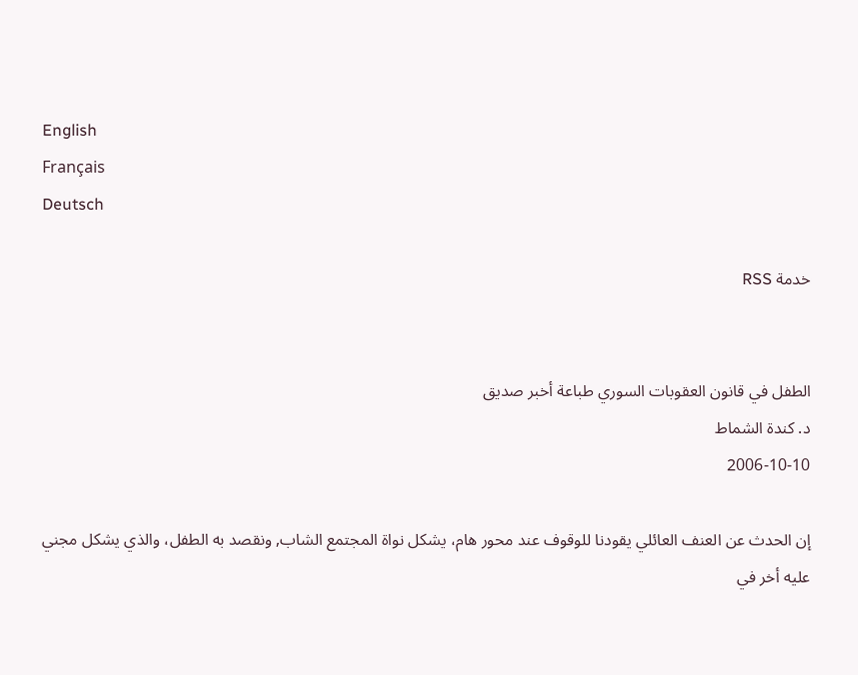English
Français
Deutsch

خدمة RSS


الطفل في قانون العقوبات السوري طباعة أخبر صديق
د. كندة الشماط
2006-10-10

إن الحدث عن العنف العائلي يقودنا للوقوف عند محور هام، يشكل نواة المجتمع الشاب, ونقصد به الطفل، والذي يشكل مجني عليه أخر في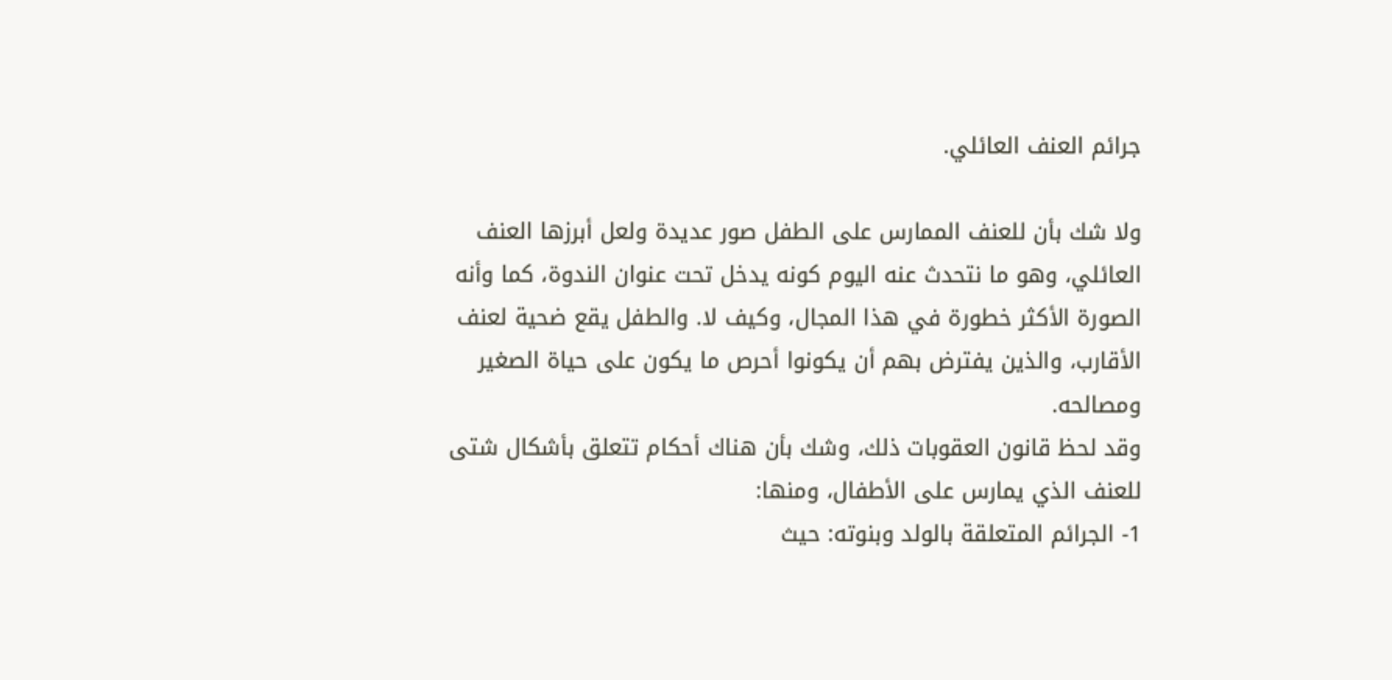جرائم العنف العائلي.

ولا شك بأن للعنف الممارس على الطفل صور عديدة ولعل أبرزها العنف العائلي، وهو ما نتحدث عنه اليوم كونه يدخل تحت عنوان الندوة، كما وأنه الصورة الأكثر خطورة في هذا المجال، وكيف لا. والطفل يقع ضحية لعنف الأقارب، والذين يفترض بهم أن يكونوا أحرص ما يكون على حياة الصغير ومصالحه.
وقد لحظ قانون العقوبات ذلك، وشك بأن هناك أحكام تتعلق بأشكال شتى للعنف الذي يمارس على الأطفال، ومنها:
1- الجرائم المتعلقة بالولد وبنوته: حيث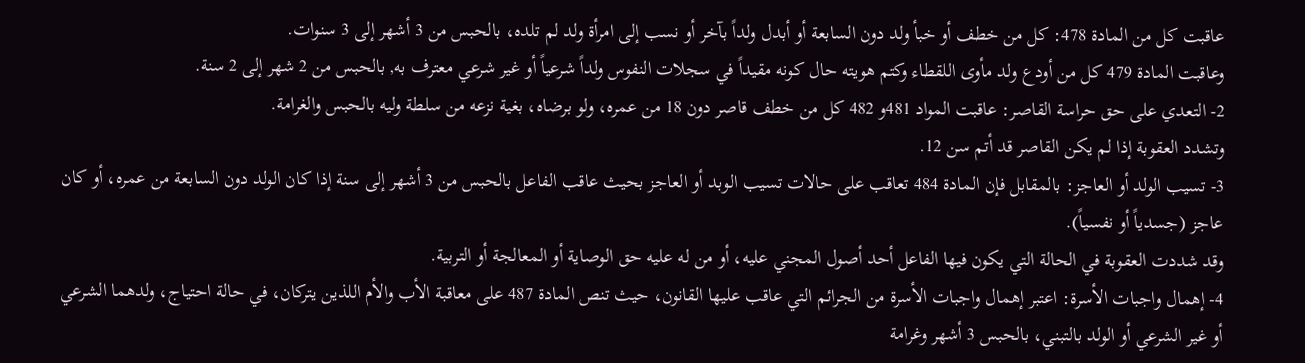عاقبت كل من المادة 478: كل من خطف أو خبأ ولد دون السابعة أو أبدل ولداً بآخر أو نسب إلى امرأة ولد لم تلده، بالحبس من 3 أشهر إلى 3 سنوات.
وعاقبت المادة 479 كل من أودع ولد مأوى اللقطاء وكتم هويته حال كونه مقيداً في سجلات النفوس ولداً شرعياً أو غير شرعي معترف به, بالحبس من 2 شهر إلى 2 سنة.
2- التعدي على حق حراسة القاصر: عاقبت المواد 481و 482 كل من خطف قاصر دون 18 من عمره، ولو برضاه، بغية نزعه من سلطة وليه بالحبس والغرامة.
وتشدد العقوبة إذا لم يكن القاصر قد أتم سن 12.
3- تسيب الولد أو العاجز: بالمقابل فإن المادة 484 تعاقب على حالات تسيب الوبد أو العاجز بحيث عاقب الفاعل بالحبس من 3 أشهر إلى سنة إذا كان الولد دون السابعة من عمره، أو كان عاجز (جسدياً أو نفسياً).
وقد شددت العقوبة في الحالة التي يكون فيها الفاعل أحد أصول المجني عليه، أو من له عليه حق الوصاية أو المعالجة أو التربية.
4- إهمال واجبات الأسرة: اعتبر إهمال واجبات الأسرة من الجرائم التي عاقب عليها القانون، حيث تنص المادة 487 على معاقبة الأب والأم اللذين يتركان، في حالة احتياج، ولدهما الشرعي أو غير الشرعي أو الولد بالتبني، بالحبس 3 أشهر وغرامة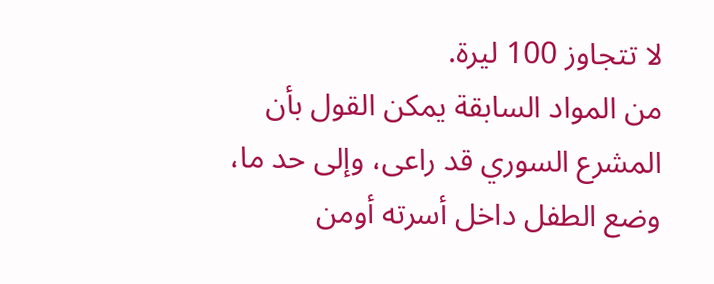لا تتجاوز 100 ليرة.
من المواد السابقة يمكن القول بأن المشرع السوري قد راعى، وإلى حد ما، وضع الطفل داخل أسرته أومن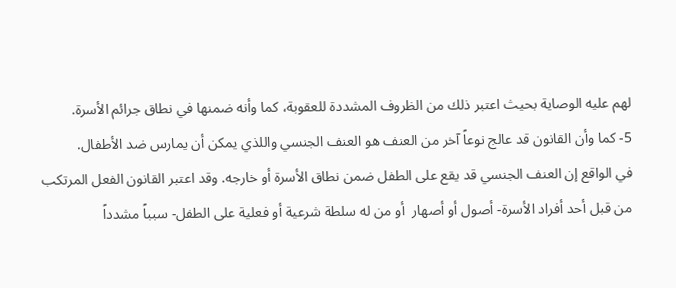لهم عليه الوصاية بحيث اعتبر ذلك من الظروف المشددة للعقوبة، كما وأنه ضمنها في نطاق جرائم الأسرة.
5- كما وأن القانون قد عالج نوعاً آخر من العنف هو العنف الجنسي واللذي يمكن أن يمارس ضد الأطفال.
في الواقع إن العنف الجنسي قد يقع على الطفل ضمن نطاق الأسرة أو خارجه. وقد اعتبر القانون الفعل المرتكب من قبل أحد أفراد الأسرة- أصول أو أصهار  أو من له سلطة شرعية أو فعلية على الطفل- سبباً مشدداً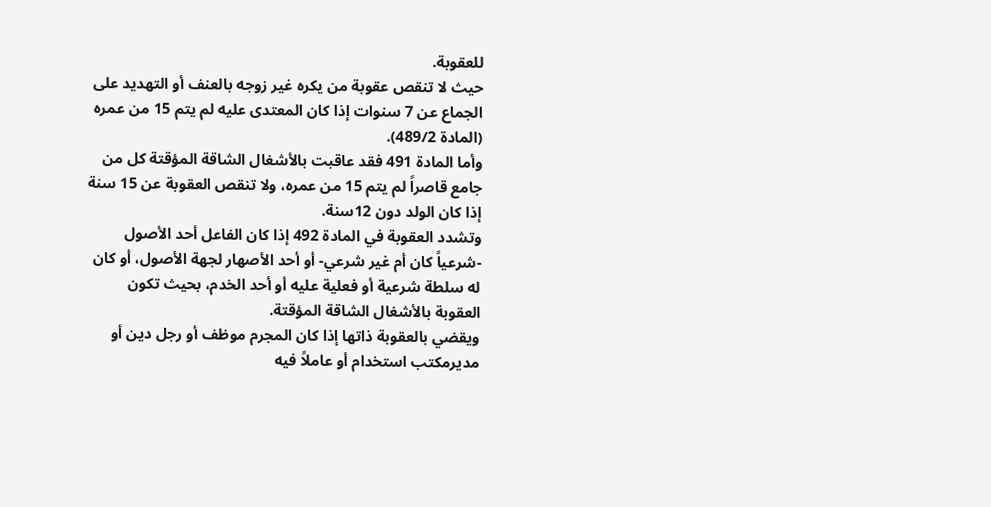للعقوبة.
حيث لا تنقص عقوبة من يكره غير زوجه بالعنف أو التهديد على الجماع عن 7 سنوات إذا كان المعتدى عليه لم يتم 15 من عمره (المادة 489/2).
وأما المادة 491 فقد عاقبت بالأشغال الشاقة المؤقتة كل من جامع قاصراً لم يتم 15 من عمره، ولا تنقص العقوبة عن 15 سنة  إذا كان الولد دون 12سنة.
وتشدد العقوبة في المادة 492 إذا كان الفاعل أحد الأصول -شرعياً كان أم غير شرعي- أو أحد الأصهار لجهة الأصول، أو كان له سلطة شرعية أو فعلية عليه أو أحد الخدم، بحيث تكون العقوبة بالأشغال الشاقة المؤقتة.
ويقضي بالعقوبة ذاتها إذا كان المجرم موظف أو رجل دين أو مديرمكتب استخدام أو عاملاً فيه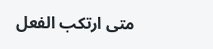متى ارتكب الفعل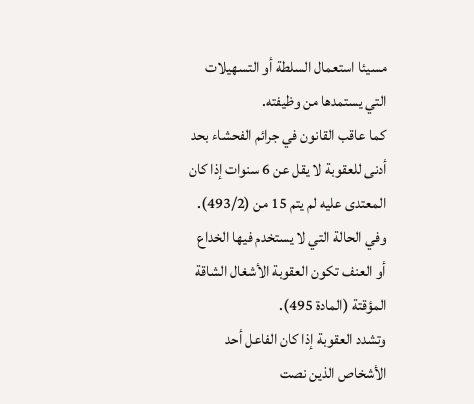مسيئا استعمال السلطة أو التسهيلات التي يستمدها من وظيفته.
كما عاقب القانون في جرائم الفحشاء بحد أدنى للعقوبة لا يقل عن 6 سنوات إذا كان المعتدى عليه لم يتم 15 من (493/2).
وفي الحالة التي لا يستخدم فيها الخداع أو العنف تكون العقوبة الأشغال الشاقة المؤقتة (المادة 495).
وتشدد العقوبة إذا كان الفاعل أحد الأشخاص الذين نصت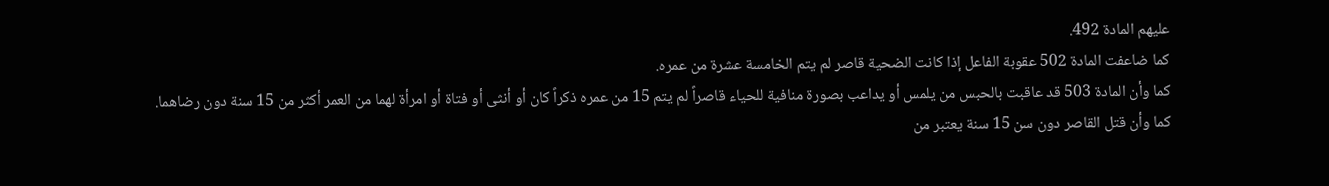عليهم المادة 492.
كما ضاعفت المادة 502 عقوبة الفاعل إذا كانت الضحية قاصر لم يتم الخامسة عشرة من عمره.
كما وأن المادة 503 قد عاقبت بالحبس من يلمس أو يداعب بصورة منافية للحياء قاصراً لم يتم 15 من عمره ذكراً كان أو أنثى أو فتاة أو امرأة لهما من العمر أكثر من 15 سنة دون رضاهما.
كما وأن قتل القاصر دون سن 15 سنة يعتبر من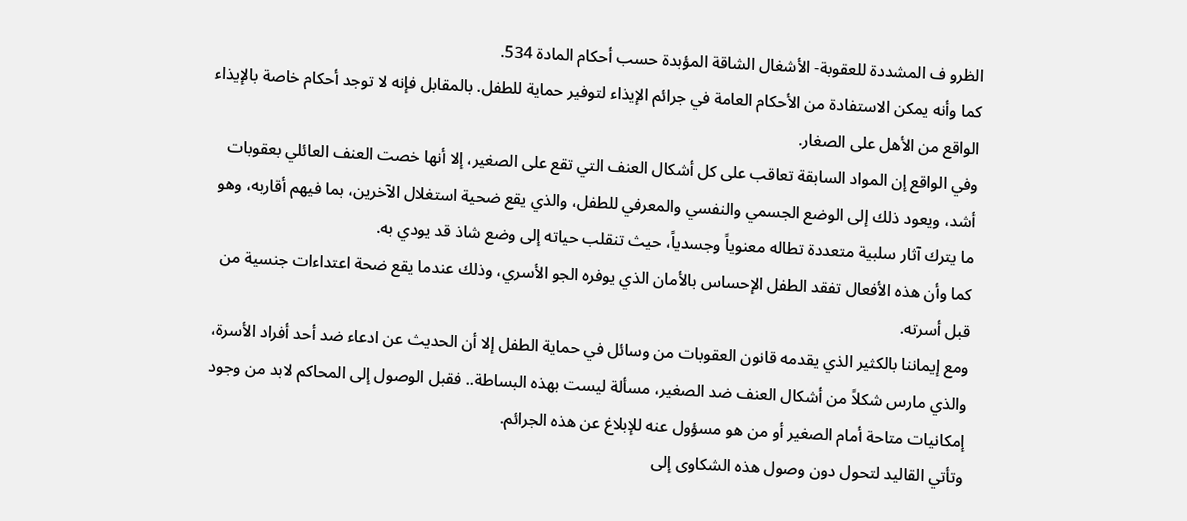الظرو ف المشددة للعقوبة- الأشغال الشاقة المؤبدة حسب أحكام المادة 534.
كما وأنه يمكن الاستفادة من الأحكام العامة في جرائم الإيذاء لتوفير حماية للطفل. بالمقابل فإنه لا توجد أحكام خاصة بالإيذاء الواقع من الأهل على الصغار.
وفي الواقع إن المواد السابقة تعاقب على كل أشكال العنف التي تقع على الصغير، إلا أنها خصت العنف العائلي بعقوبات أشد، ويعود ذلك إلى الوضع الجسمي والنفسي والمعرفي للطفل، والذي يقع ضحية استغلال الآخرين، بما فيهم أقاربه، وهو ما يترك آثار سلبية متعددة تطاله معنوياً وجسدياً، حيث تنقلب حياته إلى وضع شاذ قد يودي به.
كما وأن هذه الأفعال تفقد الطفل الإحساس بالأمان الذي يوفره الجو الأسري، وذلك عندما يقع ضحة اعتداءات جنسية من قبل أسرته.
ومع إيماننا بالكثير الذي يقدمه قانون العقوبات من وسائل في حماية الطفل إلا أن الحديث عن ادعاء ضد أحد أفراد الأسرة، والذي مارس شكلاً من أشكال العنف ضد الصغير، مسألة ليست بهذه البساطة.. فقبل الوصول إلى المحاكم لابد من وجود إمكانيات متاحة أمام الصغير أو من هو مسؤول عنه للإبلاغ عن هذه الجرائم.
وتأتي القاليد لتحول دون وصول هذه الشكاوى إلى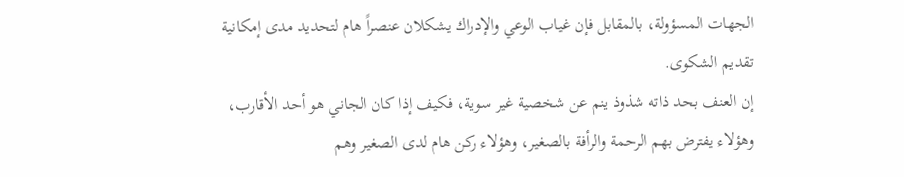الجهات المسؤولة، بالمقابل فإن غياب الوعي والإدراك يشكلان عنصراً هام لتحديد مدى إمكانية تقديم الشكوى.
إن العنف بحد ذاته شذوذ ينم عن شخصية غير سوية، فكيف إذا كان الجاني هو أحد الأقارب، وهؤلاء يفترض بهم الرحمة والرأفة بالصغير، وهؤلاء ركن هام لدى الصغير وهم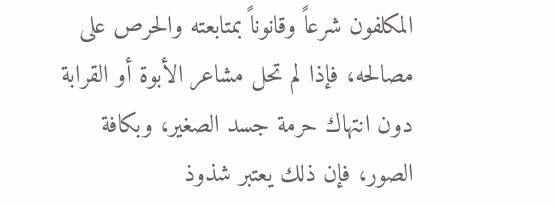المكلفون شرعاً وقانوناً بمتابعته والحرص على مصالحه، فإذا لم تحل مشاعر الأبوة أو القرابة دون انتهاك حرمة جسد الصغير، وبكافة الصور، فإن ذلك يعتبر شذوذ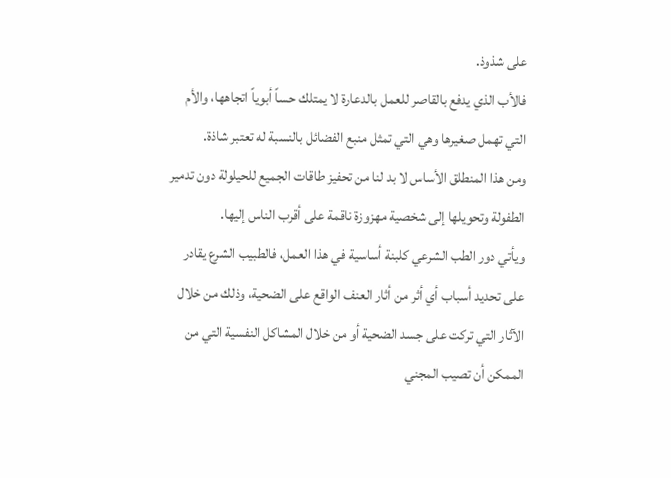على شذوذ.
فالأب الذي يدفع بالقاصر للعمل بالدعارة لا يمتلك حساً أبوياً اتجاهها، والأم التي تهمل صغيرها وهي التي تمثل منبع الفضائل بالنسبة له تعتبر شاذة.
ومن هذا المنطلق الأساس لا بد لنا من تحفيز طاقات الجميع للحيلولة دون تدمير الطفولة وتحويلها إلى شخصية مهزوزة ناقمة على أقرب الناس إليها.
ويأتي دور الطب الشرعي كلبنة أساسية في هذا العمل، فالطبيب الشرع يقادر على تحديد أسباب أي أثر من أثار العنف الواقع على الضحية، وذلك من خلال الآثار التي تركت على جسد الضحية أو من خلال المشاكل النفسية التي من الممكن أن تصيب المجني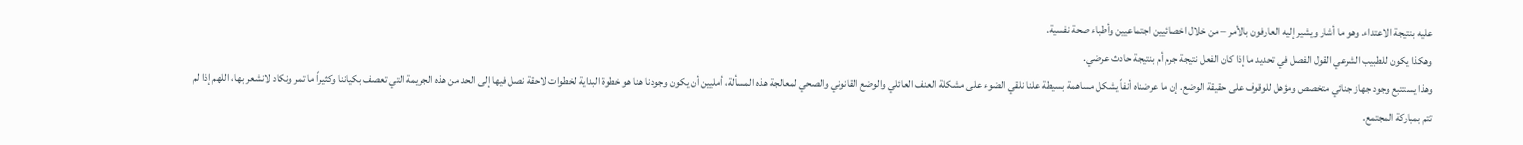عليه بنتيجة الاعتداء. وهو ما أشار ويشير إليه العارفون بالأمر – من خلال اخصائيين اجتماعيين وأطباء صحة نفسية.
وهكذا يكون للطبيب الشرعي القول الفصل في تحديد ما إذا كان الفعل نتيجة جرم أم بنتيجة حادث عرضي.
وهذا يستتبع وجود جهاز جنائي متخصص ومؤهل للوقوف على حقيقة الوضع. إن ما عرضناه أنفاً يشكل مساهمة بسيطة علنا نلقي الضوء على مشكلة العنف العائلي والوضع القانوني والصحي لمعالجة هذه المسألة، أمليين أن يكون وجودنا هنا هو خطوة البداية لخطوات لاحقة نصل فيها إلى الحد من هذه الجريمة التي تعصف بكياننا وكثيراً ما تمر ونكاد لانشعر بها، اللهم إذا لم تتم بمباركة المجتمع.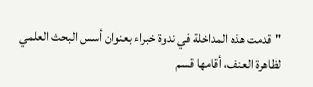"قدمت هذه المداخلة في ندوة خبراء بعنوان أسس البحث العلمي لظاهرة العنف، أقامها قسم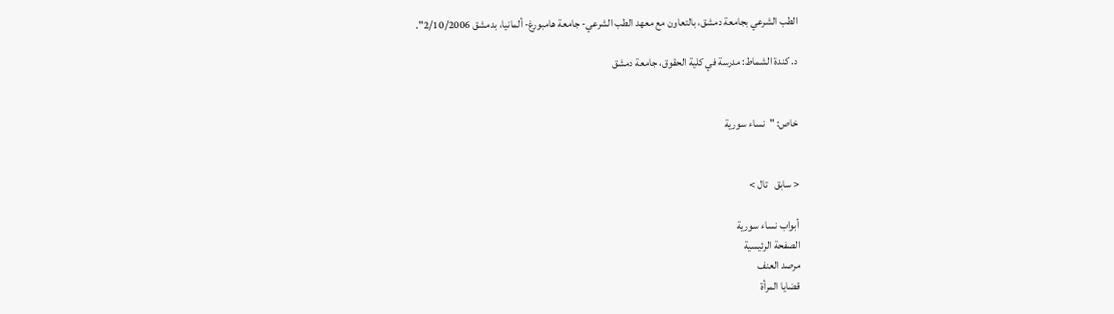الطب الشرعي بجامعة دمشق، بالتعاون مع معهد الطب الشرعي- جامعة هامبورغ- ألمانيا، بدمشق 2/10/2006".

د. كندة الشماط: مدرسة في كلية الحقوق، جامعة دمشق


خاص: "نساء سورية


< سابق   تال >

أبواب نساء سورية
الصفحة الرئيسية
مرصد العنف
قضايا المرأة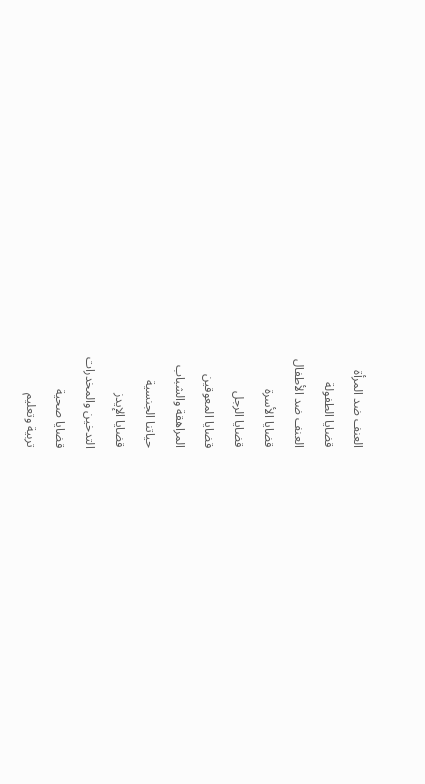العنف ضد المرأة
قضايا الطفولة
العنف ضد الأطفال
قضايا الأسرة
قضايا الرجل
قضايا المعوقين
المراهقة والشباب
حياتنا الجنسية
قضايا الإيدز
التدخين والمخدرات
قضايا صحية
تربية وتعليم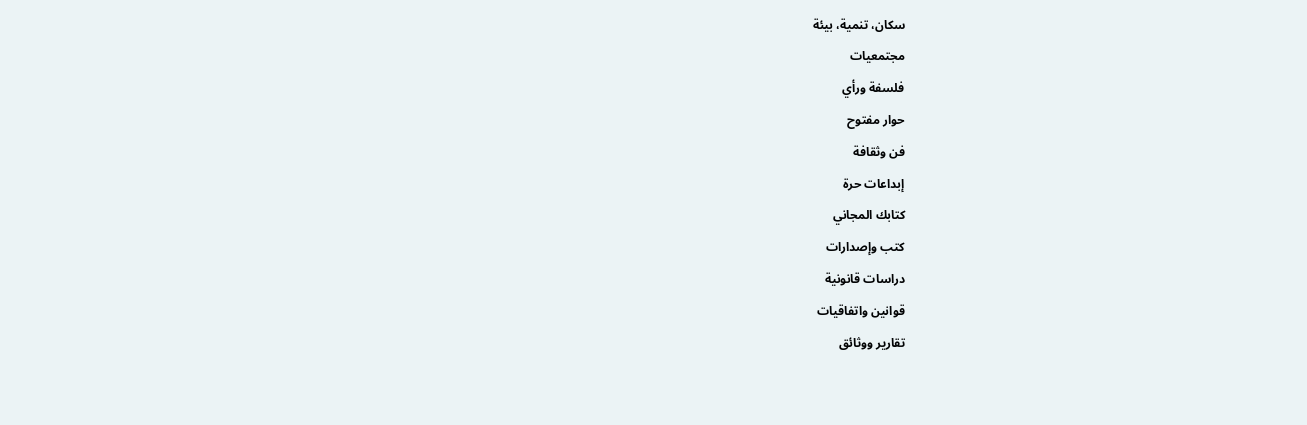سكان، تنمية، بيئة
مجتمعيات
فلسفة ورأي
حوار مفتوح
فن وثقافة
إبداعات حرة
كتابك المجاني
كتب وإصدارات
دراسات قانونية
قوانين واتفاقيات
تقارير ووثائق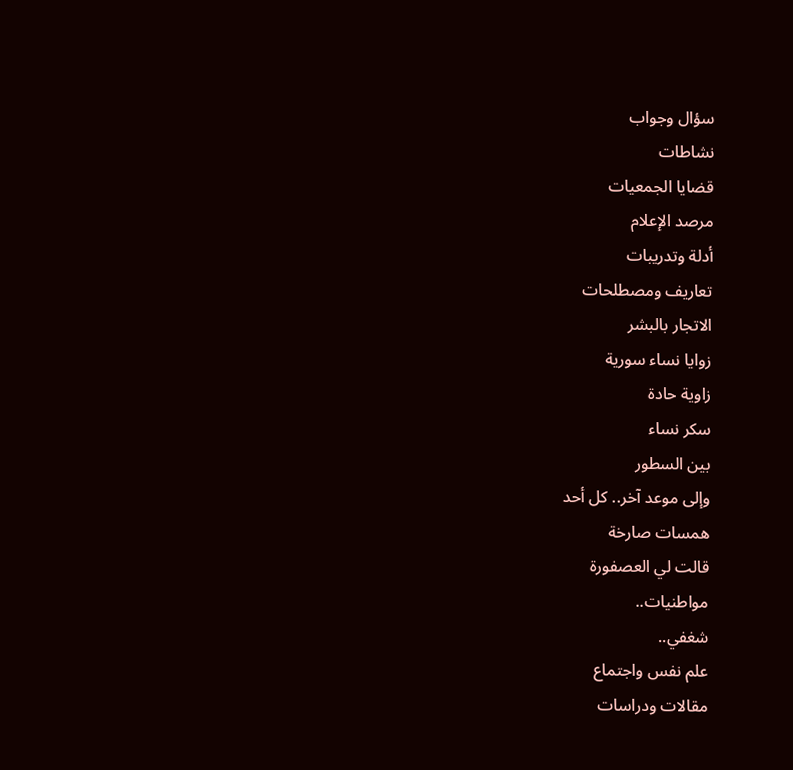سؤال وجواب
نشاطات
قضايا الجمعيات
مرصد الإعلام
أدلة وتدريبات
تعاريف ومصطلحات
الاتجار بالبشر
زوايا نساء سورية
زاوية حادة
سكر نساء
بين السطور
وإلى موعد آخر.. كل أحد
همسات صارخة
قالت لي العصفورة
مواطنيات..
شغفي..
علم نفس واجتماع
مقالات ودراسات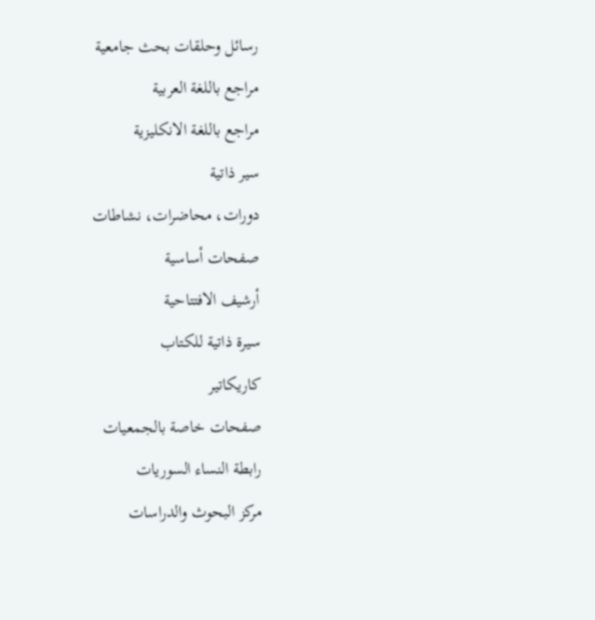رسائل وحلقات بحث جامعية
مراجع باللغة العربية
مراجع باللغة الانكليزية
سير ذاتية
دورات، محاضرات، نشاطات
صفحات أساسية
أرشيف الافتتاحية
سيرة ذاتية للكتاب
كاريكاتير
صفحات خاصة بالجمعيات
رابطة النساء السوريات
مركز البحوث والدراسات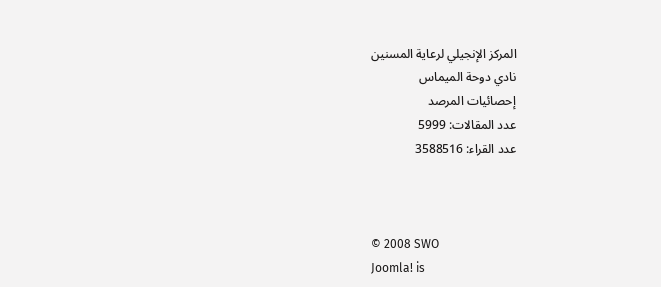المركز الإنجيلي لرعاية المسنين
نادي دوحة الميماس
إحصائيات المرصد
عدد المقالات: 5999
عدد القراء: 3588516



© 2008 SWO
Joomla! is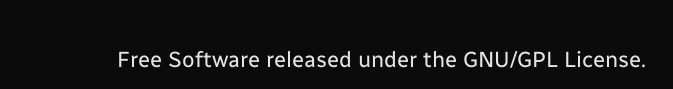Free Software released under the GNU/GPL License.